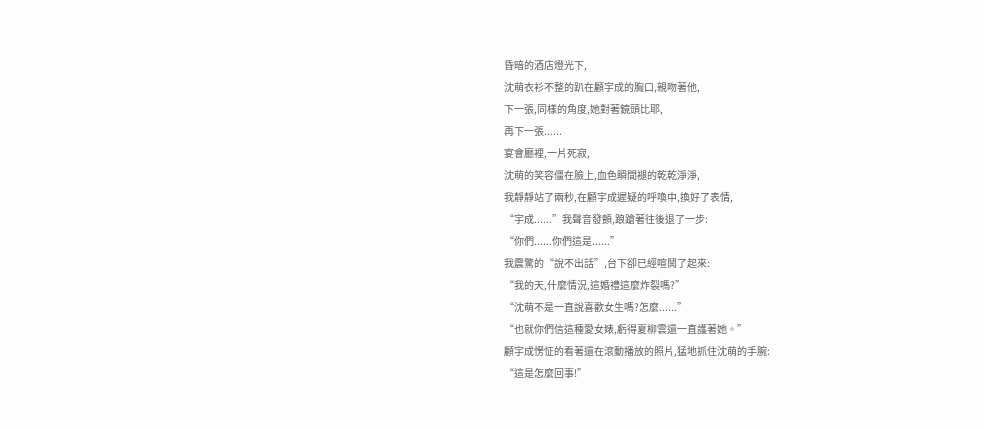昏暗的酒店燈光下,
沈萌衣衫不整的趴在顧宇成的胸口,親吻著他,
下一張,同樣的角度,她對著鏡頭比耶,
再下一張......
宴會廳裡,一片死寂,
沈萌的笑容僵在臉上,血色瞬間褪的乾乾淨淨,
我靜靜站了兩秒,在顧宇成遲疑的呼喚中,換好了表情,
“宇成......”我聲音發顫,踉蹌著往後退了一步:
“你們......你們這是......”
我震驚的“說不出話”,台下卻已經喧鬨了起來:
“我的天,什麼情況,這婚禮這麼炸裂嗎?”
“沈萌不是一直說喜歡女生嗎?怎麼......”
“也就你們信這種愛女婊,虧得夏柳雲還一直護著她。”
顧宇成愣怔的看著還在滾動播放的照片,猛地抓住沈萌的手腕:
“這是怎麼回事!”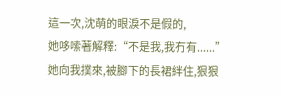這一次,沈萌的眼淚不是假的,
她哆嗦著解釋:“不是我,我冇有......”
她向我撲來,被腳下的長裙絆住,狠狠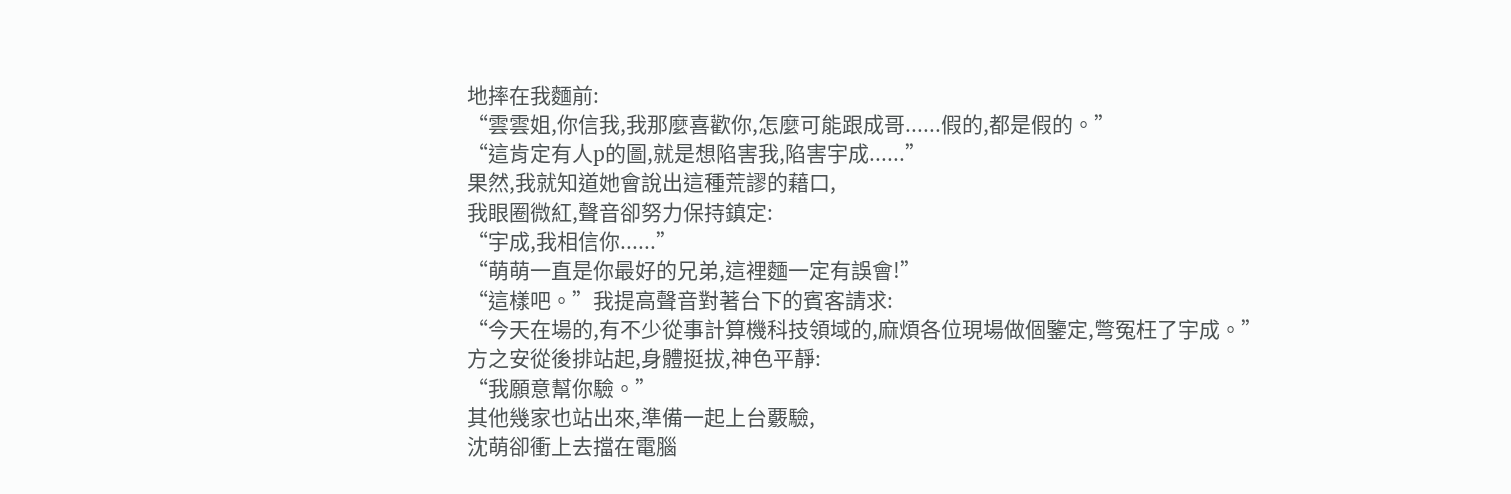地摔在我麵前:
“雲雲姐,你信我,我那麼喜歡你,怎麼可能跟成哥......假的,都是假的。”
“這肯定有人p的圖,就是想陷害我,陷害宇成......”
果然,我就知道她會說出這種荒謬的藉口,
我眼圈微紅,聲音卻努力保持鎮定:
“宇成,我相信你......”
“萌萌一直是你最好的兄弟,這裡麵一定有誤會!”
“這樣吧。”我提高聲音對著台下的賓客請求:
“今天在場的,有不少從事計算機科技領域的,麻煩各位現場做個鑒定,彆冤枉了宇成。”
方之安從後排站起,身體挺拔,神色平靜:
“我願意幫你驗。”
其他幾家也站出來,準備一起上台覈驗,
沈萌卻衝上去擋在電腦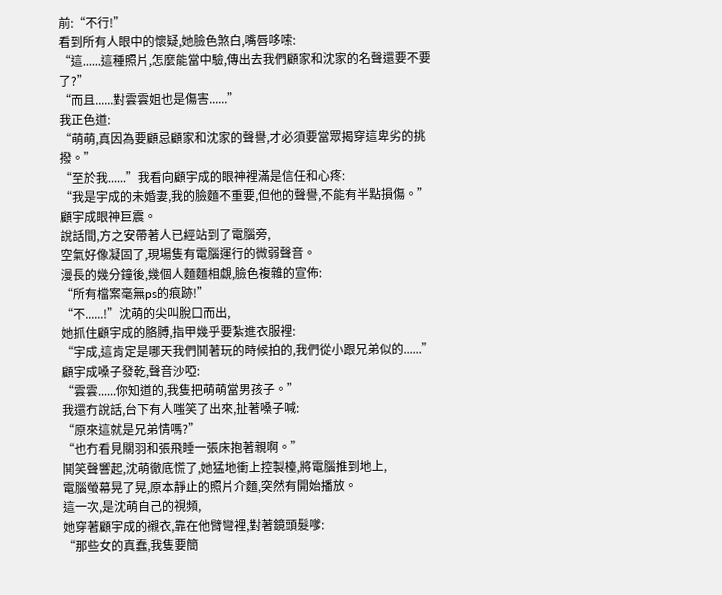前:“不行!”
看到所有人眼中的懷疑,她臉色煞白,嘴唇哆嗦:
“這......這種照片,怎麼能當中驗,傳出去我們顧家和沈家的名聲還要不要了?”
“而且......對雲雲姐也是傷害......”
我正色道:
“萌萌,真因為要顧忌顧家和沈家的聲譽,才必須要當眾揭穿這卑劣的挑撥。”
“至於我......”我看向顧宇成的眼神裡滿是信任和心疼:
“我是宇成的未婚妻,我的臉麵不重要,但他的聲譽,不能有半點損傷。”
顧宇成眼神巨震。
說話間,方之安帶著人已經站到了電腦旁,
空氣好像凝固了,現場隻有電腦運行的微弱聲音。
漫長的幾分鐘後,幾個人麵麵相覷,臉色複雜的宣佈:
“所有檔案毫無ps的痕跡!”
“不......!”沈萌的尖叫脫口而出,
她抓住顧宇成的胳膊,指甲幾乎要紮進衣服裡:
“宇成,這肯定是哪天我們鬨著玩的時候拍的,我們從小跟兄弟似的......”
顧宇成嗓子發乾,聲音沙啞:
“雲雲......你知道的,我隻把萌萌當男孩子。”
我還冇說話,台下有人嗤笑了出來,扯著嗓子喊:
“原來這就是兄弟情嗎?”
“也冇看見關羽和張飛睡一張床抱著親啊。”
鬨笑聲響起,沈萌徹底慌了,她猛地衝上控製檯,將電腦推到地上,
電腦螢幕晃了晃,原本靜止的照片介麵,突然有開始播放。
這一次,是沈萌自己的視頻,
她穿著顧宇成的襯衣,靠在他臂彎裡,對著鏡頭髮嗲:
“那些女的真蠢,我隻要簡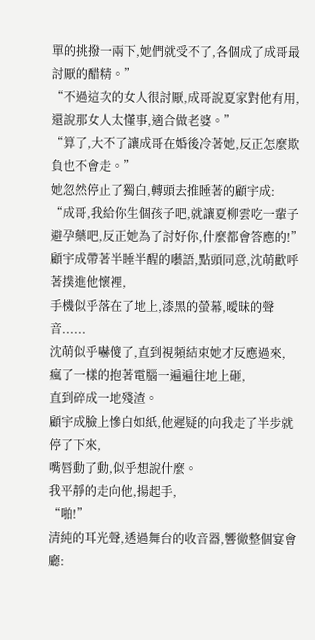單的挑撥一兩下,她們就受不了,各個成了成哥最討厭的醋精。”
“不過這次的女人很討厭,成哥說夏家對他有用,還說那女人太懂事,適合做老婆。”
“算了,大不了讓成哥在婚後冷著她,反正怎麼欺負也不會走。”
她忽然停止了獨白,轉頭去推睡著的顧宇成:
“成哥,我給你生個孩子吧,就讓夏柳雲吃一輩子避孕藥吧,反正她為了討好你,什麼都會答應的!”
顧宇成帶著半睡半醒的囈語,點頭同意,沈萌歡呼著撲進他懷裡,
手機似乎落在了地上,漆黑的螢幕,曖昧的聲音......
沈萌似乎嚇傻了,直到視頻結束她才反應過來,
瘋了一樣的抱著電腦一遍遍往地上砸,
直到碎成一地殘渣。
顧宇成臉上慘白如紙,他遲疑的向我走了半步就停了下來,
嘴唇動了動,似乎想說什麼。
我平靜的走向他,揚起手,
“啪!”
清純的耳光聲,透過舞台的收音器,響徹整個宴會廳: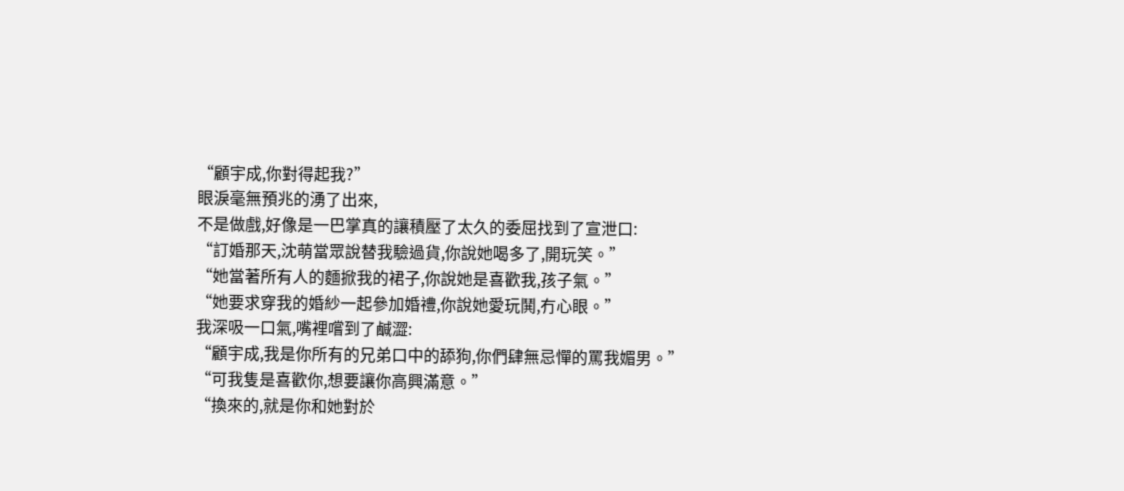“顧宇成,你對得起我?”
眼淚毫無預兆的湧了出來,
不是做戲,好像是一巴掌真的讓積壓了太久的委屈找到了宣泄口:
“訂婚那天,沈萌當眾說替我驗過貨,你說她喝多了,開玩笑。”
“她當著所有人的麵掀我的裙子,你說她是喜歡我,孩子氣。”
“她要求穿我的婚紗一起參加婚禮,你說她愛玩鬨,冇心眼。”
我深吸一口氣,嘴裡嚐到了鹹澀:
“顧宇成,我是你所有的兄弟口中的舔狗,你們肆無忌憚的罵我媚男。”
“可我隻是喜歡你,想要讓你高興滿意。”
“換來的,就是你和她對於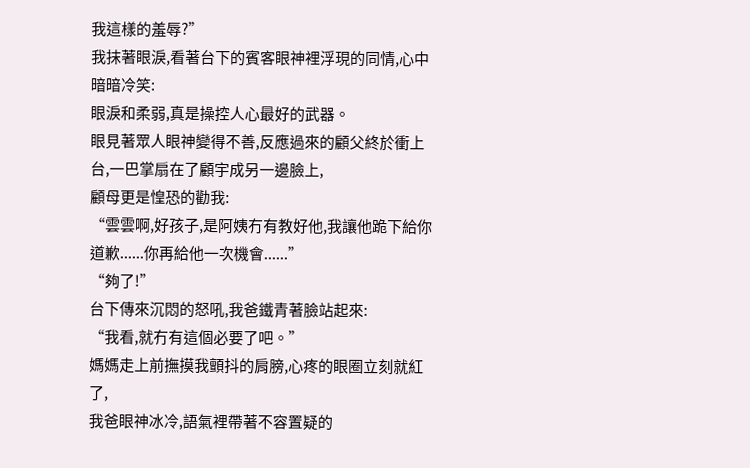我這樣的羞辱?”
我抹著眼淚,看著台下的賓客眼神裡浮現的同情,心中暗暗冷笑:
眼淚和柔弱,真是操控人心最好的武器。
眼見著眾人眼神變得不善,反應過來的顧父終於衝上台,一巴掌扇在了顧宇成另一邊臉上,
顧母更是惶恐的勸我:
“雲雲啊,好孩子,是阿姨冇有教好他,我讓他跪下給你道歉......你再給他一次機會......”
“夠了!”
台下傳來沉悶的怒吼,我爸鐵青著臉站起來:
“我看,就冇有這個必要了吧。”
媽媽走上前撫摸我顫抖的肩膀,心疼的眼圈立刻就紅了,
我爸眼神冰冷,語氣裡帶著不容置疑的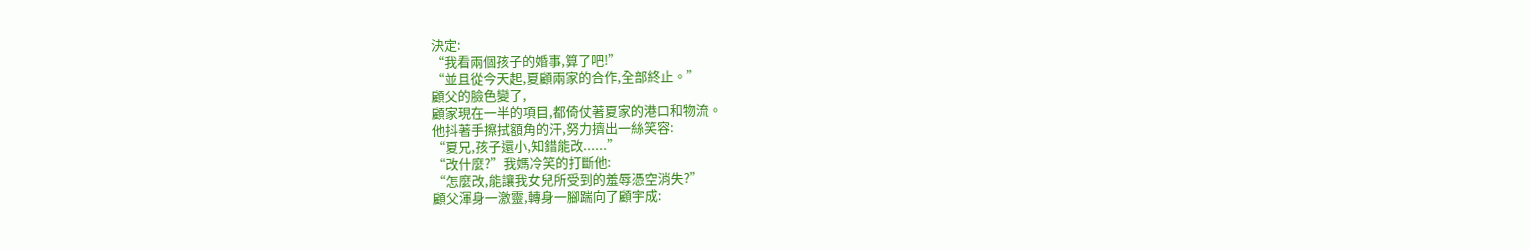決定:
“我看兩個孩子的婚事,算了吧!”
“並且從今天起,夏顧兩家的合作,全部終止。”
顧父的臉色變了,
顧家現在一半的項目,都倚仗著夏家的港口和物流。
他抖著手擦拭額角的汗,努力擠出一絲笑容:
“夏兄,孩子還小,知錯能改......”
“改什麼?”我媽冷笑的打斷他:
“怎麼改,能讓我女兒所受到的羞辱憑空消失?”
顧父渾身一激靈,轉身一腳踹向了顧宇成: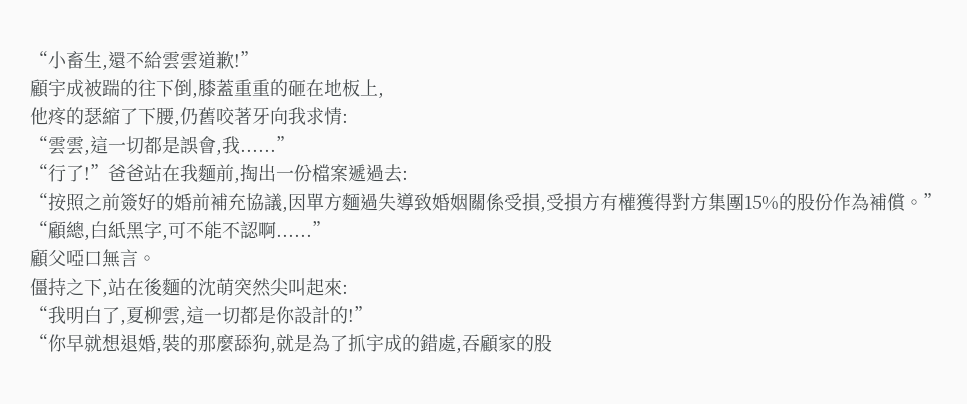“小畜生,還不給雲雲道歉!”
顧宇成被踹的往下倒,膝蓋重重的砸在地板上,
他疼的瑟縮了下腰,仍舊咬著牙向我求情:
“雲雲,這一切都是誤會,我......”
“行了!”爸爸站在我麵前,掏出一份檔案遞過去:
“按照之前簽好的婚前補充協議,因單方麵過失導致婚姻關係受損,受損方有權獲得對方集團15%的股份作為補償。”
“顧總,白紙黑字,可不能不認啊......”
顧父啞口無言。
僵持之下,站在後麵的沈萌突然尖叫起來:
“我明白了,夏柳雲,這一切都是你設計的!”
“你早就想退婚,裝的那麼舔狗,就是為了抓宇成的錯處,吞顧家的股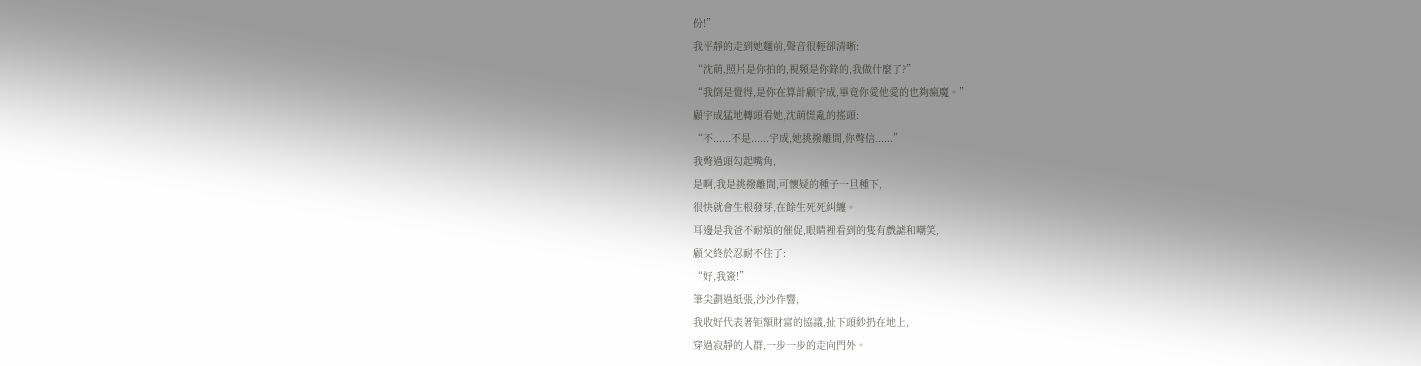份!”
我平靜的走到她麵前,聲音很輕卻清晰:
“沈萌,照片是你拍的,視頻是你錄的,我做什麼了?”
“我倒是覺得,是你在算計顧宇成,畢竟你愛他愛的也夠瘋魔。”
顧宇成猛地轉頭看她,沈萌慌亂的搖頭:
“不......不是......宇成,她挑撥離間,你彆信......”
我彆過頭勾起嘴角,
是啊,我是挑撥離間,可懷疑的種子一旦種下,
很快就會生根發芽,在餘生死死糾纏。
耳邊是我爸不耐煩的催促,眼睛裡看到的隻有戲謔和嘲笑,
顧父終於忍耐不住了:
“好,我簽!”
筆尖劃過紙張,沙沙作響,
我收好代表著钜額財富的協議,扯下頭紗扔在地上,
穿過寂靜的人群,一步一步的走向門外。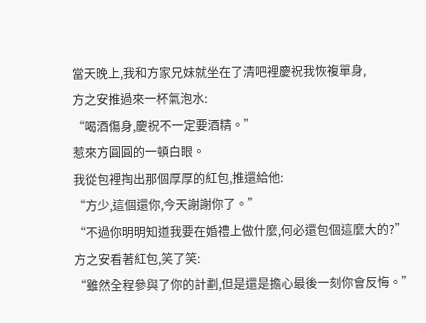當天晚上,我和方家兄妹就坐在了清吧裡慶祝我恢複單身,
方之安推過來一杯氣泡水:
“喝酒傷身,慶祝不一定要酒精。”
惹來方圓圓的一頓白眼。
我從包裡掏出那個厚厚的紅包,推還給他:
“方少,這個還你,今天謝謝你了。”
“不過你明明知道我要在婚禮上做什麼,何必還包個這麼大的?”
方之安看著紅包,笑了笑:
“雖然全程參與了你的計劃,但是還是擔心最後一刻你會反悔。”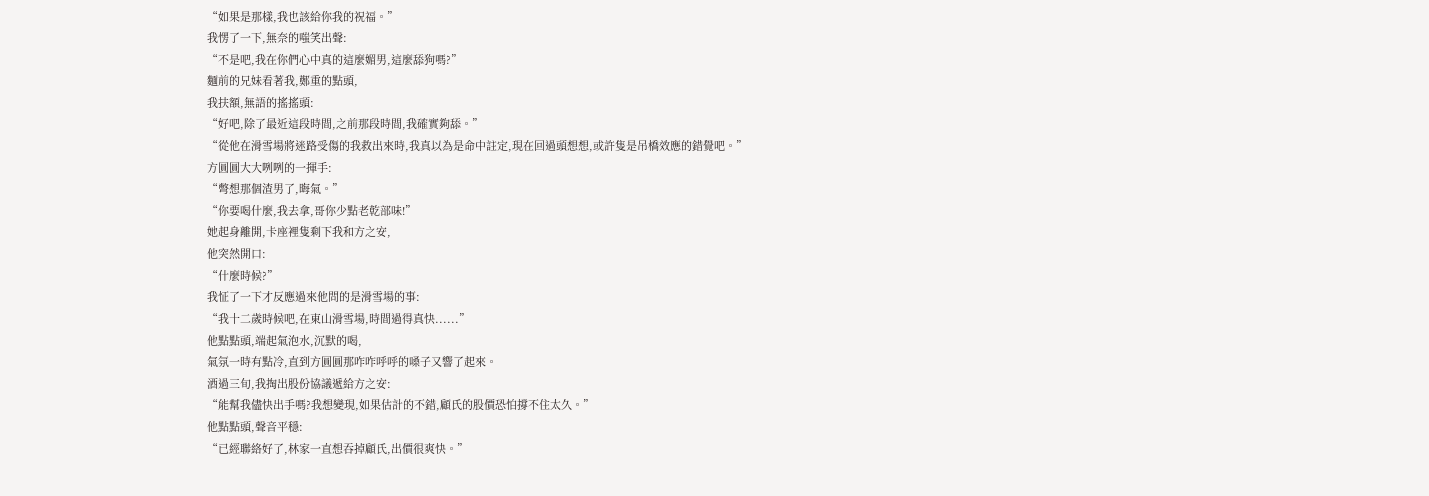“如果是那樣,我也該給你我的祝福。”
我愣了一下,無奈的嗤笑出聲:
“不是吧,我在你們心中真的這麼媚男,這麼舔狗嗎?”
麵前的兄妹看著我,鄭重的點頭,
我扶額,無語的搖搖頭:
“好吧,除了最近這段時間,之前那段時間,我確實夠舔。”
“從他在滑雪場將迷路受傷的我救出來時,我真以為是命中註定,現在回過頭想想,或許隻是吊橋效應的錯覺吧。”
方圓圓大大咧咧的一揮手:
“彆想那個渣男了,晦氣。”
“你要喝什麼,我去拿,哥你少點老乾部味!”
她起身離開,卡座裡隻剩下我和方之安,
他突然開口:
“什麼時候?”
我怔了一下才反應過來他問的是滑雪場的事:
“我十二歲時候吧,在東山滑雪場,時間過得真快......”
他點點頭,端起氣泡水,沉默的喝,
氣氛一時有點冷,直到方圓圓那咋咋呼呼的嗓子又響了起來。
酒過三旬,我掏出股份協議遞給方之安:
“能幫我儘快出手嗎?我想變現,如果估計的不錯,顧氏的股價恐怕撐不住太久。”
他點點頭,聲音平穩:
“已經聯絡好了,林家一直想吞掉顧氏,出價很爽快。”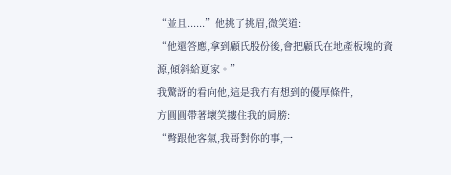“並且......”他挑了挑眉,微笑道:
“他還答應,拿到顧氏股份後,會把顧氏在地產板塊的資源,傾斜給夏家。”
我驚訝的看向他,這是我冇有想到的優厚條件,
方圓圓帶著壞笑摟住我的肩膀:
“彆跟他客氣,我哥對你的事,一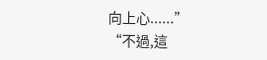向上心......”
“不過,這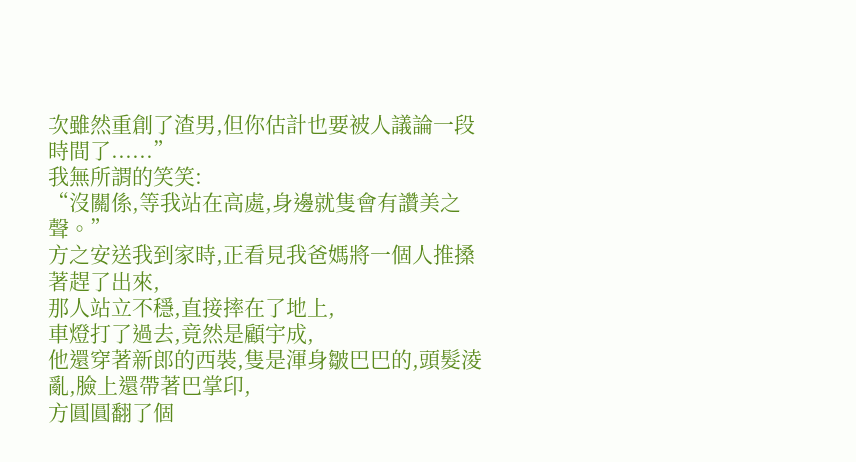次雖然重創了渣男,但你估計也要被人議論一段時間了......”
我無所謂的笑笑:
“沒關係,等我站在高處,身邊就隻會有讚美之聲。”
方之安送我到家時,正看見我爸媽將一個人推搡著趕了出來,
那人站立不穩,直接摔在了地上,
車燈打了過去,竟然是顧宇成,
他還穿著新郎的西裝,隻是渾身皺巴巴的,頭髮淩亂,臉上還帶著巴掌印,
方圓圓翻了個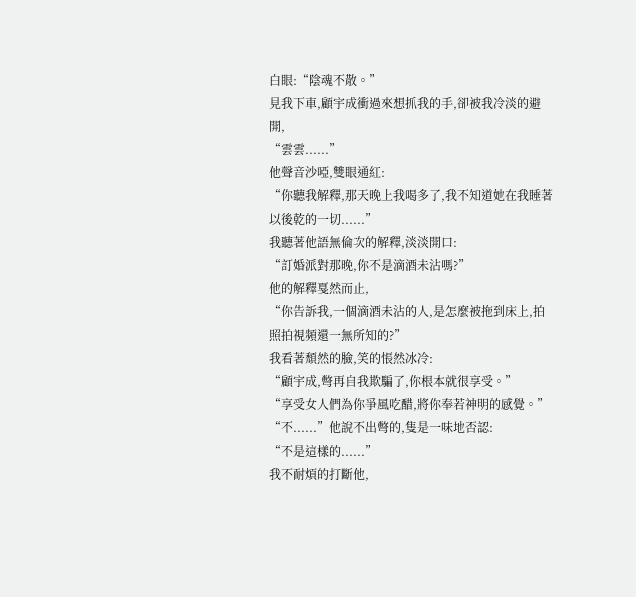白眼:“陰魂不散。”
見我下車,顧宇成衝過來想抓我的手,卻被我冷淡的避開,
“雲雲......”
他聲音沙啞,雙眼通紅:
“你聽我解釋,那天晚上我喝多了,我不知道她在我睡著以後乾的一切......”
我聽著他語無倫次的解釋,淡淡開口:
“訂婚派對那晚,你不是滴酒未沾嗎?”
他的解釋戛然而止,
“你告訴我,一個滴酒未沾的人,是怎麼被拖到床上,拍照拍視頻還一無所知的?”
我看著頹然的臉,笑的悵然冰冷:
“顧宇成,彆再自我欺騙了,你根本就很享受。”
“享受女人們為你爭風吃醋,將你奉若神明的感覺。”
“不......”他說不出彆的,隻是一味地否認:
“不是這樣的......”
我不耐煩的打斷他,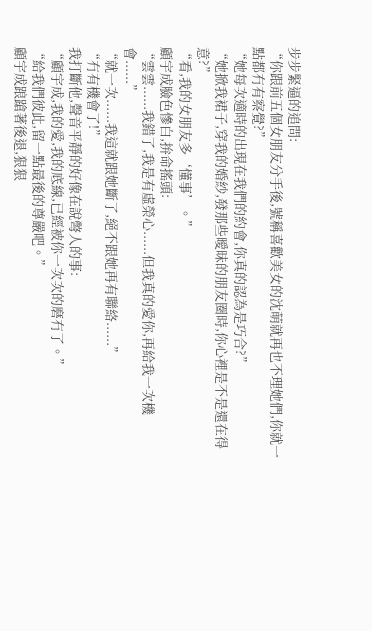步步緊逼的追問:
“你跟前五個女朋友分手後,號稱喜歡美女的沈萌就再也不理她們,你就一點都冇有察覺?”
“她每次適時的出現在我們的約會,你真的認為是巧合?”
“她掀我裙子,穿我的婚紗,發那些曖昧的朋友圈時,你心裡是不是還在得意?”
“看,我的女朋友多‘懂事’。”
顧宇成臉色慘白,拚命搖頭:
“雲雲......我錯了,我是有虛榮心......但我真的愛你,再給我一次機會......”
“就一次......我這就跟她斷了,絕不跟她再有聯絡......”
“冇有機會了!”
我打斷他,聲音平靜的好像在說彆人的事:
“顧宇成,我的愛,我的底線,已經被你一次次的磨冇了。”
“給我們彼此,留一點最後的尊嚴吧。”
顧宇成踉蹌著後退,狠狠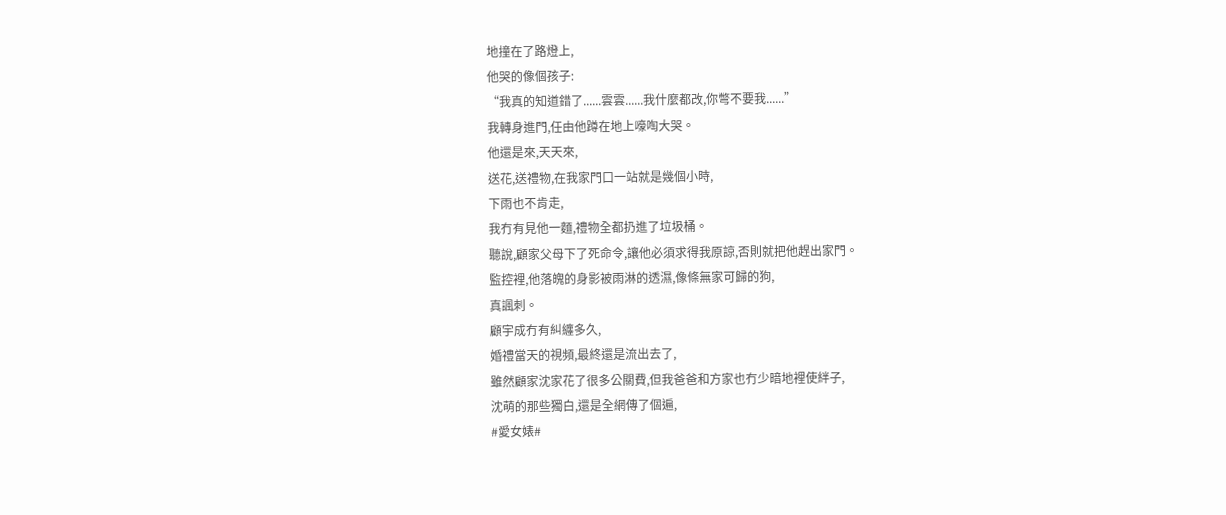地撞在了路燈上,
他哭的像個孩子:
“我真的知道錯了......雲雲......我什麼都改,你彆不要我......”
我轉身進門,任由他蹲在地上嚎啕大哭。
他還是來,天天來,
送花,送禮物,在我家門口一站就是幾個小時,
下雨也不肯走,
我冇有見他一麵,禮物全都扔進了垃圾桶。
聽說,顧家父母下了死命令,讓他必須求得我原諒,否則就把他趕出家門。
監控裡,他落魄的身影被雨淋的透濕,像條無家可歸的狗,
真諷刺。
顧宇成冇有糾纏多久,
婚禮當天的視頻,最終還是流出去了,
雖然顧家沈家花了很多公關費,但我爸爸和方家也冇少暗地裡使絆子,
沈萌的那些獨白,還是全網傳了個遍,
#愛女婊#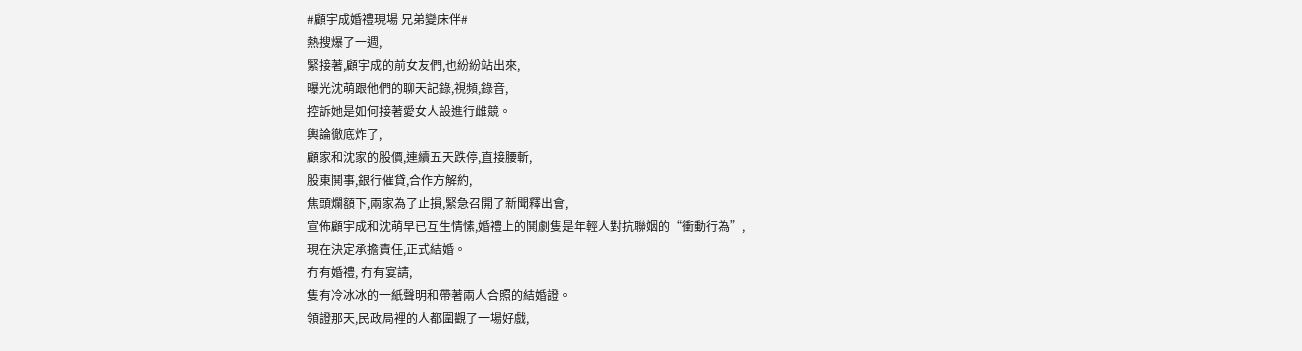#顧宇成婚禮現場 兄弟變床伴#
熱搜爆了一週,
緊接著,顧宇成的前女友們,也紛紛站出來,
曝光沈萌跟他們的聊天記錄,視頻,錄音,
控訴她是如何接著愛女人設進行雌競。
輿論徹底炸了,
顧家和沈家的股價,連續五天跌停,直接腰斬,
股東鬨事,銀行催貸,合作方解約,
焦頭爛額下,兩家為了止損,緊急召開了新聞釋出會,
宣佈顧宇成和沈萌早已互生情愫,婚禮上的鬨劇隻是年輕人對抗聯姻的“衝動行為”,
現在決定承擔責任,正式結婚。
冇有婚禮, 冇有宴請,
隻有冷冰冰的一紙聲明和帶著兩人合照的結婚證。
領證那天,民政局裡的人都圍觀了一場好戲,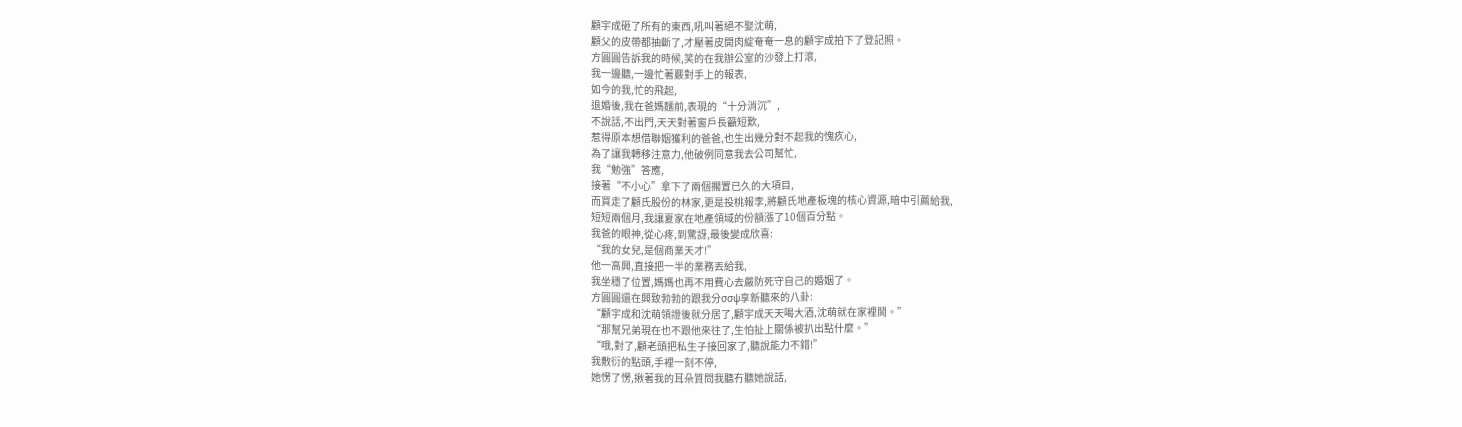顧宇成砸了所有的東西,吼叫著絕不娶沈萌,
顧父的皮帶都抽斷了,才壓著皮開肉綻奄奄一息的顧宇成拍下了登記照。
方圓圓告訴我的時候,笑的在我辦公室的沙發上打滾,
我一邊聽,一邊忙著覈對手上的報表,
如今的我,忙的飛起,
退婚後,我在爸媽麵前,表現的“十分消沉”,
不說話,不出門,天天對著窗戶長籲短歎,
惹得原本想借聯姻獲利的爸爸,也生出幾分對不起我的愧疚心,
為了讓我轉移注意力,他破例同意我去公司幫忙,
我“勉強”答應,
接著“不小心”拿下了兩個擱置已久的大項目,
而買走了顧氏股份的林家,更是投桃報李,將顧氏地產板塊的核心資源,暗中引薦給我,
短短兩個月,我讓夏家在地產領域的份額漲了10個百分點。
我爸的眼神,從心疼,到驚訝,最後變成欣喜:
“我的女兒,是個商業天才!”
他一高興,直接把一半的業務丟給我,
我坐穩了位置,媽媽也再不用費心去嚴防死守自己的婚姻了。
方圓圓還在興致勃勃的跟我分σσψ享新聽來的八卦:
“顧宇成和沈萌領證後就分居了,顧宇成天天喝大酒,沈萌就在家裡鬨。”
“那幫兄弟現在也不跟他來往了,生怕扯上關係被扒出點什麼。”
“哦,對了,顧老頭把私生子接回家了,聽說能力不錯!”
我敷衍的點頭,手裡一刻不停,
她愣了愣,揪著我的耳朵質問我聽冇聽她說話,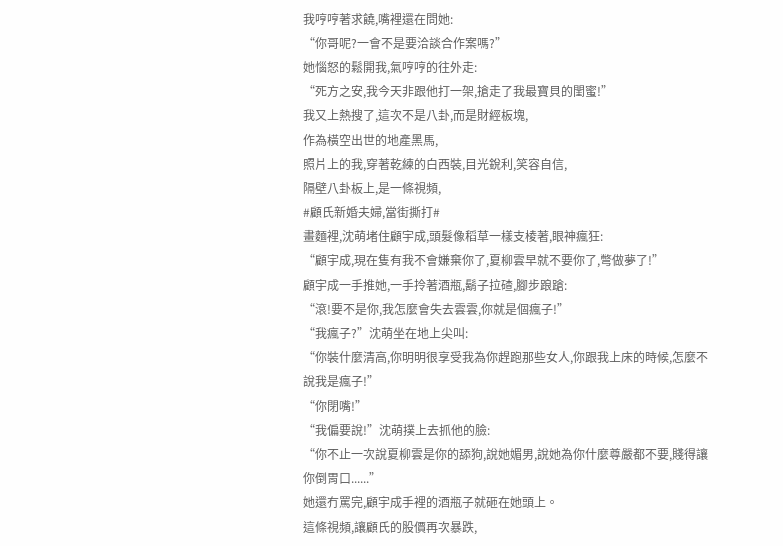我哼哼著求饒,嘴裡還在問她:
“你哥呢?一會不是要洽談合作案嗎?”
她惱怒的鬆開我,氣哼哼的往外走:
“死方之安,我今天非跟他打一架,搶走了我最寶貝的閨蜜!”
我又上熱搜了,這次不是八卦,而是財經板塊,
作為橫空出世的地產黑馬,
照片上的我,穿著乾練的白西裝,目光銳利,笑容自信,
隔壁八卦板上,是一條視頻,
#顧氏新婚夫婦,當街撕打#
畫麵裡,沈萌堵住顧宇成,頭髮像稻草一樣支棱著,眼神瘋狂:
“顧宇成,現在隻有我不會嫌棄你了,夏柳雲早就不要你了,彆做夢了!”
顧宇成一手推她,一手拎著酒瓶,鬍子拉碴,腳步踉蹌:
“滾!要不是你,我怎麼會失去雲雲,你就是個瘋子!”
“我瘋子?”沈萌坐在地上尖叫:
“你裝什麼清高,你明明很享受我為你趕跑那些女人,你跟我上床的時候,怎麼不說我是瘋子!”
“你閉嘴!”
“我偏要說!”沈萌撲上去抓他的臉:
“你不止一次說夏柳雲是你的舔狗,說她媚男,說她為你什麼尊嚴都不要,賤得讓你倒胃口......”
她還冇罵完,顧宇成手裡的酒瓶子就砸在她頭上。
這條視頻,讓顧氏的股價再次暴跌,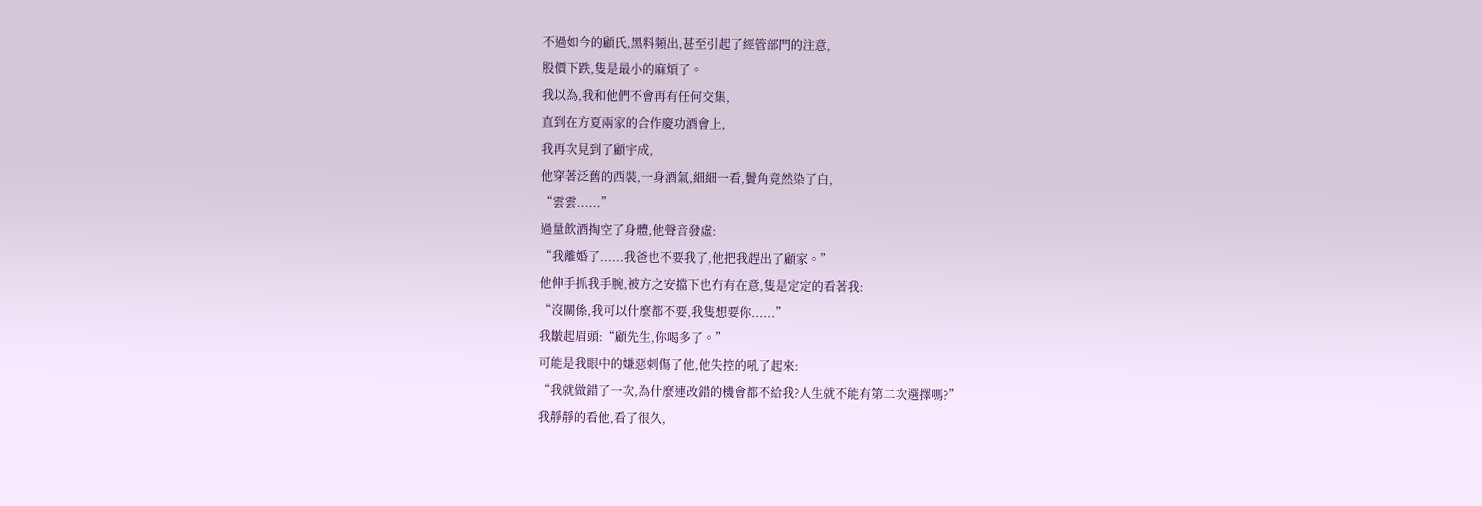不過如今的顧氏,黑料頻出,甚至引起了經管部門的注意,
股價下跌,隻是最小的麻煩了。
我以為,我和他們不會再有任何交集,
直到在方夏兩家的合作慶功酒會上,
我再次見到了顧宇成,
他穿著泛舊的西裝,一身酒氣,細細一看,鬢角竟然染了白,
“雲雲......”
過量飲酒掏空了身體,他聲音發虛:
“我離婚了......我爸也不要我了,他把我趕出了顧家。”
他伸手抓我手腕,被方之安擋下也冇有在意,隻是定定的看著我:
“沒關係,我可以什麼都不要,我隻想要你......”
我皺起眉頭:“顧先生,你喝多了。”
可能是我眼中的嫌惡刺傷了他,他失控的吼了起來:
“我就做錯了一次,為什麼連改錯的機會都不給我?人生就不能有第二次選擇嗎?”
我靜靜的看他,看了很久,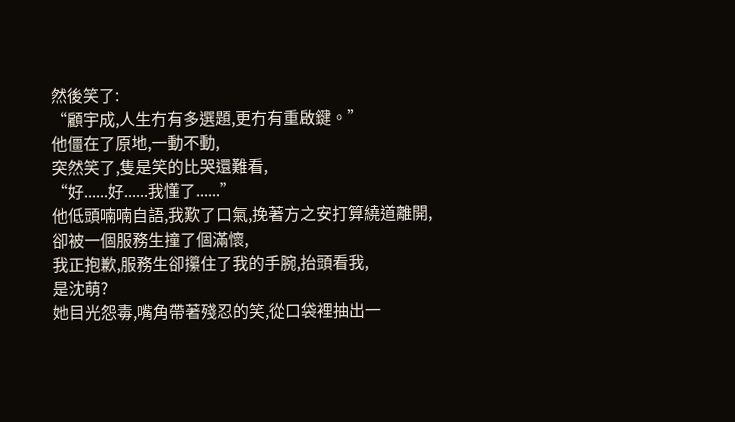然後笑了:
“顧宇成,人生冇有多選題,更冇有重啟鍵。”
他僵在了原地,一動不動,
突然笑了,隻是笑的比哭還難看,
“好......好......我懂了......”
他低頭喃喃自語,我歎了口氣,挽著方之安打算繞道離開,
卻被一個服務生撞了個滿懷,
我正抱歉,服務生卻攥住了我的手腕,抬頭看我,
是沈萌?
她目光怨毒,嘴角帶著殘忍的笑,從口袋裡抽出一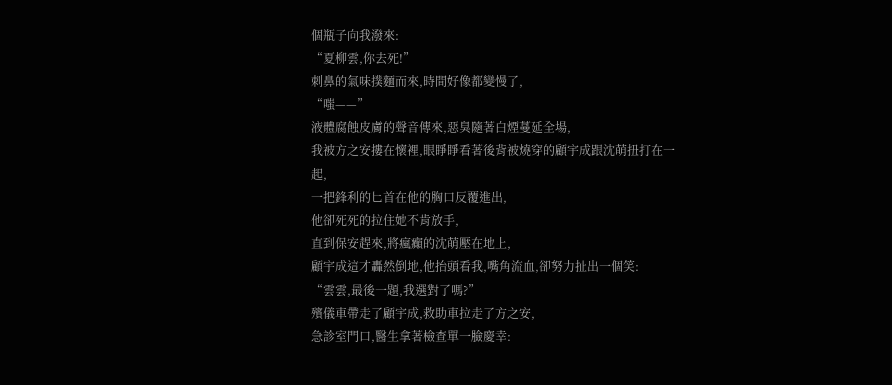個瓶子向我潑來:
“夏柳雲,你去死!”
刺鼻的氣味撲麵而來,時間好像都變慢了,
“嗤——”
液體腐蝕皮膚的聲音傳來,惡臭隨著白煙蔓延全場,
我被方之安摟在懷裡,眼睜睜看著後背被燒穿的顧宇成跟沈萌扭打在一起,
一把鋒利的匕首在他的胸口反覆進出,
他卻死死的拉住她不肯放手,
直到保安趕來,將瘋癲的沈萌壓在地上,
顧宇成這才轟然倒地,他抬頭看我,嘴角流血,卻努力扯出一個笑:
“雲雲,最後一題,我選對了嗎?”
殯儀車帶走了顧宇成,救助車拉走了方之安,
急診室門口,醫生拿著檢查單一臉慶幸: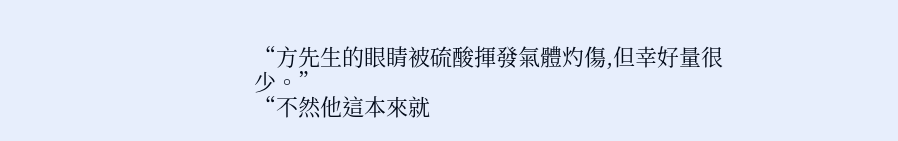“方先生的眼睛被硫酸揮發氣體灼傷,但幸好量很少。”
“不然他這本來就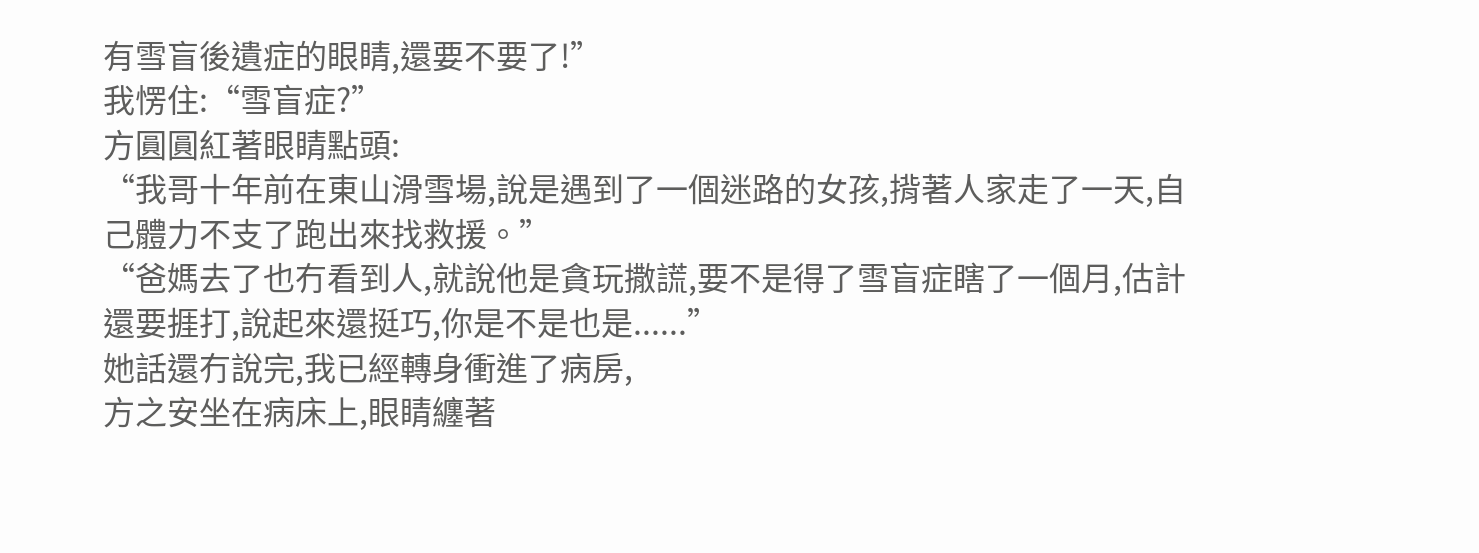有雪盲後遺症的眼睛,還要不要了!”
我愣住:“雪盲症?”
方圓圓紅著眼睛點頭:
“我哥十年前在東山滑雪場,說是遇到了一個迷路的女孩,揹著人家走了一天,自己體力不支了跑出來找救援。”
“爸媽去了也冇看到人,就說他是貪玩撒謊,要不是得了雪盲症瞎了一個月,估計還要捱打,說起來還挺巧,你是不是也是......”
她話還冇說完,我已經轉身衝進了病房,
方之安坐在病床上,眼睛纏著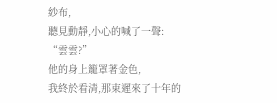紗布,
聽見動靜,小心的喊了一聲:
“雲雲?”
他的身上籠罩著金色,
我終於看清,那束遲來了十年的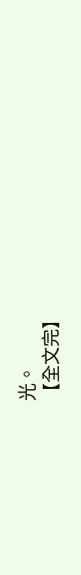光。
【全文完】